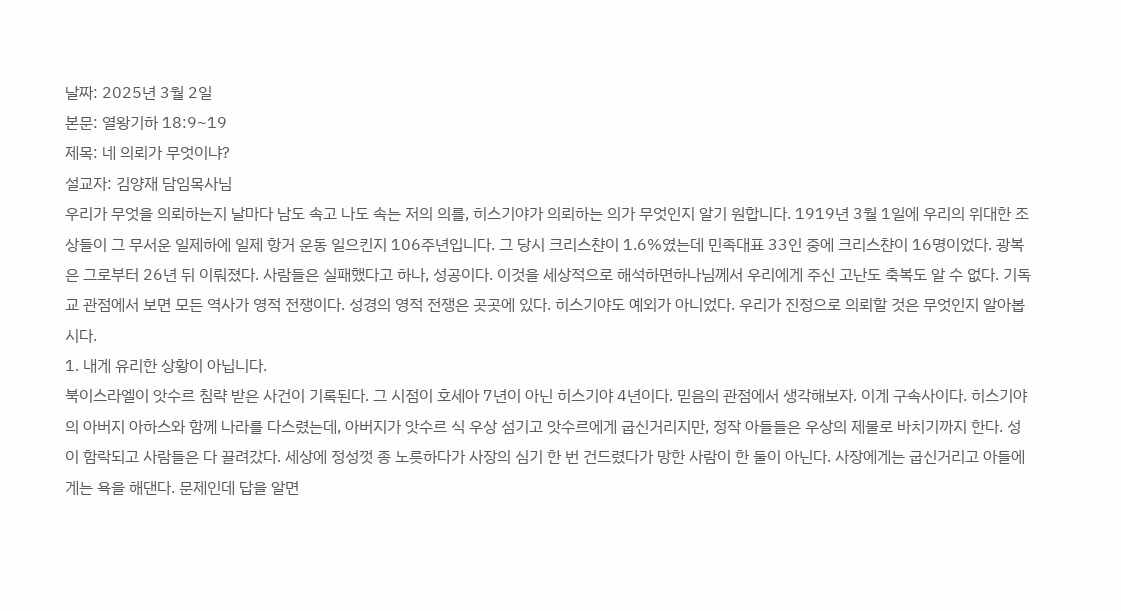날짜: 2025년 3월 2일
본문: 열왕기하 18:9~19
제목: 네 의뢰가 무엇이냐?
설교자: 김양재 담임목사님
우리가 무엇을 의뢰하는지 날마다 남도 속고 나도 속는 저의 의를, 히스기야가 의뢰하는 의가 무엇인지 알기 원합니다. 1919년 3월 1일에 우리의 위대한 조상들이 그 무서운 일제하에 일제 항거 운동 일으킨지 106주년입니다. 그 당시 크리스챤이 1.6%였는데 민족대표 33인 중에 크리스챤이 16명이었다. 광복은 그로부터 26년 뒤 이뤄졌다. 사람들은 실패했다고 하나, 성공이다. 이것을 세상적으로 해석하면하나님께서 우리에게 주신 고난도 축복도 알 수 없다. 기독교 관점에서 보면 모든 역사가 영적 전쟁이다. 성경의 영적 전쟁은 곳곳에 있다. 히스기야도 예외가 아니었다. 우리가 진정으로 의뢰할 것은 무엇인지 알아봅시다.
1. 내게 유리한 상황이 아닙니다.
북이스라엘이 앗수르 침략 받은 사건이 기록된다. 그 시점이 호세아 7년이 아닌 히스기야 4년이다. 믿음의 관점에서 생각해보자. 이게 구속사이다. 히스기야의 아버지 아하스와 함께 나라를 다스렸는데, 아버지가 앗수르 식 우상 섬기고 앗수르에게 굽신거리지만, 정작 아들들은 우상의 제물로 바치기까지 한다. 성이 함락되고 사람들은 다 끌려갔다. 세상에 정성껏 종 노릇하다가 사장의 심기 한 번 건드렸다가 망한 사람이 한 둘이 아닌다. 사장에게는 굽신거리고 아들에게는 욕을 해댄다. 문제인데 답을 알면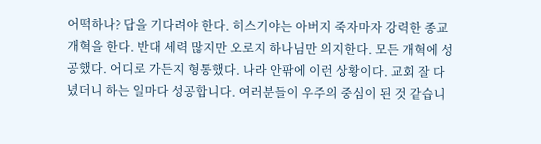어떡하나? 답을 기다려야 한다. 히스기야는 아버지 죽자마자 강력한 종교개혁을 한다. 반대 세력 많지만 오로지 하나님만 의지한다. 모든 개혁에 성공했다. 어디로 가든지 형통했다. 나라 안팎에 이런 상황이다. 교회 잘 다녔더니 하는 일마다 성공합니다. 여러분들이 우주의 중심이 된 것 같습니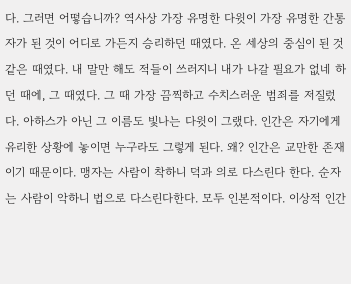다. 그러면 어떻습니까? 역사상 가장 유명한 다윗이 가장 유명한 간통자가 된 것이 어디로 가든지 승리하던 때였다. 온 세상의 중심이 된 것 같은 때였다. 내 말만 해도 적들이 쓰러지니 내가 나갈 필요가 없네 하던 때에, 그 때였다. 그 때 가장 끔찍하고 수치스러운 범죄를 저질렀다. 아하스가 아닌 그 이름도 빛나는 다윗이 그랬다. 인간은 자기에게 유리한 상황에 놓이면 누구라도 그렇게 된다. 왜? 인간은 교만한 존재이기 때문이다. 맹자는 사람이 착하니 덕과 의로 다스린다 한다. 순자는 사람이 악하니 법으로 다스린다한다. 모두 인본적이다. 이상적 인간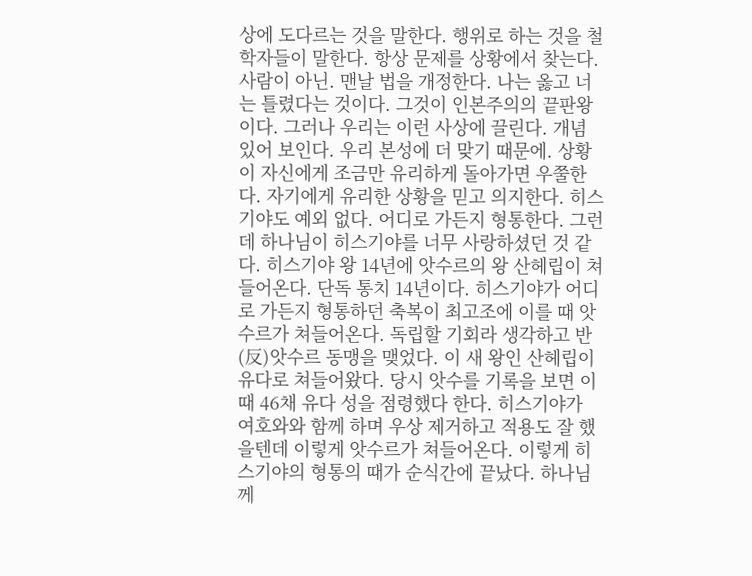상에 도다르는 것을 말한다. 행위로 하는 것을 철학자들이 말한다. 항상 문제를 상황에서 찾는다. 사람이 아닌. 맨날 법을 개정한다. 나는 옳고 너는 틀렸다는 것이다. 그것이 인본주의의 끝판왕이다. 그러나 우리는 이런 사상에 끌린다. 개념 있어 보인다. 우리 본성에 더 맞기 때문에. 상황이 자신에게 조금만 유리하게 돌아가면 우쭐한다. 자기에게 유리한 상황을 믿고 의지한다. 히스기야도 예외 없다. 어디로 가든지 형통한다. 그런데 하나님이 히스기야를 너무 사랑하셨던 것 같다. 히스기야 왕 14년에 앗수르의 왕 산헤립이 쳐들어온다. 단독 통치 14년이다. 히스기야가 어디로 가든지 형통하던 축복이 최고조에 이를 때 앗수르가 쳐들어온다. 독립할 기회라 생각하고 반(反)앗수르 동맹을 맺었다. 이 새 왕인 산헤립이 유다로 쳐들어왔다. 당시 앗수를 기록을 보면 이 때 46채 유다 성을 점령했다 한다. 히스기야가 여호와와 함께 하며 우상 제거하고 적용도 잘 했을텐데 이렇게 앗수르가 쳐들어온다. 이렇게 히스기야의 형통의 때가 순식간에 끝났다. 하나님께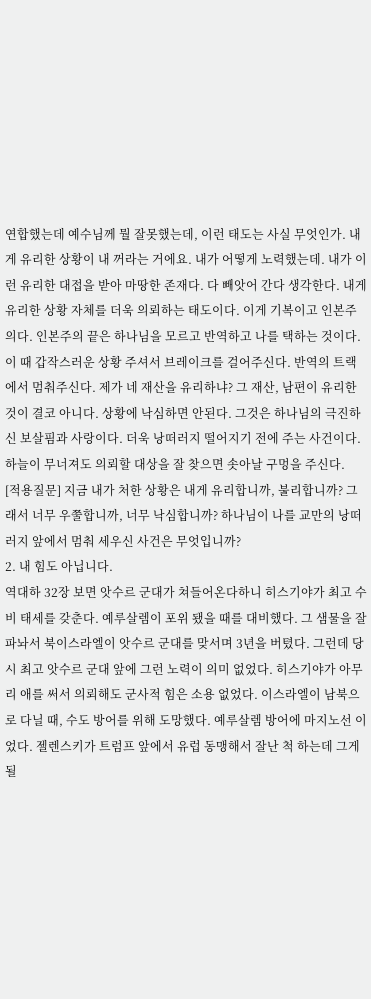연합했는데 예수님께 뭘 잘못했는데, 이런 태도는 사실 무엇인가. 내게 유리한 상황이 내 꺼라는 거에요. 내가 어떻게 노력했는데. 내가 이런 유리한 대접을 받아 마땅한 존재다. 다 빼앗어 간다 생각한다. 내게 유리한 상황 자체를 더욱 의뢰하는 태도이다. 이게 기복이고 인본주의다. 인본주의 끝은 하나님을 모르고 반역하고 나를 택하는 것이다. 이 때 갑작스러운 상황 주셔서 브레이크를 걸어주신다. 반역의 트랙에서 멈춰주신다. 제가 네 재산을 유리하냐? 그 재산, 남편이 유리한 것이 결코 아니다. 상황에 낙심하면 안된다. 그것은 하나님의 극진하신 보살핌과 사랑이다. 더욱 낭떠러지 떨어지기 전에 주는 사건이다. 하늘이 무너져도 의뢰할 대상을 잘 찾으면 솟아날 구멍을 주신다.
[적용질문] 지금 내가 처한 상황은 내게 유리합니까, 불리합니까? 그래서 너무 우쭐합니까, 너무 낙심합니까? 하나님이 나를 교만의 낭떠러지 앞에서 멈춰 세우신 사건은 무엇입니까?
2. 내 힘도 아닙니다.
역대하 32장 보면 앗수르 군대가 쳐들어온다하니 히스기야가 최고 수비 태세를 갖춘다. 예루살렘이 포위 됐을 때를 대비했다. 그 샘물을 잘 파놔서 북이스라엘이 앗수르 군대를 맞서며 3년을 버텼다. 그런데 당시 최고 앗수르 군대 앞에 그런 노력이 의미 없었다. 히스기야가 아무리 애를 써서 의뢰해도 군사적 힘은 소용 없었다. 이스라엘이 남북으로 다닐 때, 수도 방어를 위해 도망했다. 예루살렘 방어에 마지노선 이었다. 젤렌스키가 트럼프 앞에서 유럽 동맹해서 잘난 척 하는데 그게 될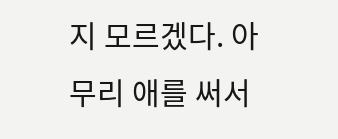지 모르겠다. 아무리 애를 써서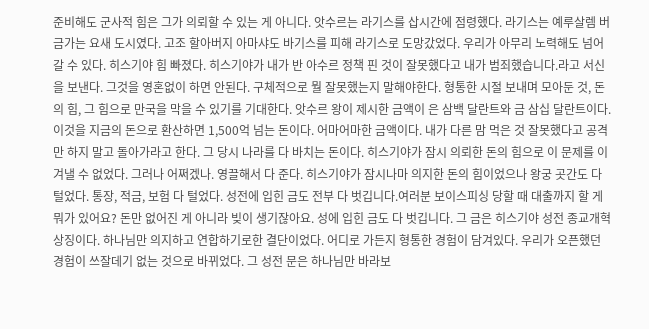준비해도 군사적 힘은 그가 의뢰할 수 있는 게 아니다. 앗수르는 라기스를 삽시간에 점령했다. 라기스는 예루살렘 버금가는 요새 도시였다. 고조 할아버지 아마샤도 바기스를 피해 라기스로 도망갔었다. 우리가 아무리 노력해도 넘어갈 수 있다. 히스기야 힘 빠졌다. 히스기야가 내가 반 아수르 정책 핀 것이 잘못했다고 내가 범죄했습니다.라고 서신을 보낸다. 그것을 영혼없이 하면 안된다. 구체적으로 뭘 잘못했는지 말해야한다. 형통한 시절 보내며 모아둔 것, 돈의 힘, 그 힘으로 만국을 막을 수 있기를 기대한다. 앗수르 왕이 제시한 금액이 은 삼백 달란트와 금 삼십 달란트이다. 이것을 지금의 돈으로 환산하면 1,500억 넘는 돈이다. 어마어마한 금액이다. 내가 다른 맘 먹은 것 잘못했다고 공격만 하지 말고 돌아가라고 한다. 그 당시 나라를 다 바치는 돈이다. 히스기야가 잠시 의뢰한 돈의 힘으로 이 문제를 이겨낼 수 없었다. 그러나 어쩌겠나. 영끌해서 다 준다. 히스기야가 잠시나마 의지한 돈의 힘이었으나 왕궁 곳간도 다 털었다. 통장, 적금, 보험 다 털었다. 성전에 입힌 금도 전부 다 벗깁니다.여러분 보이스피싱 당할 때 대출까지 할 게 뭐가 있어요? 돈만 없어진 게 아니라 빚이 생기잖아요. 성에 입힌 금도 다 벗깁니다. 그 금은 히스기야 성전 종교개혁 상징이다. 하나님만 의지하고 연합하기로한 결단이었다. 어디로 가든지 형통한 경험이 담겨있다. 우리가 오픈했던 경험이 쓰잘데기 없는 것으로 바뀌었다. 그 성전 문은 하나님만 바라보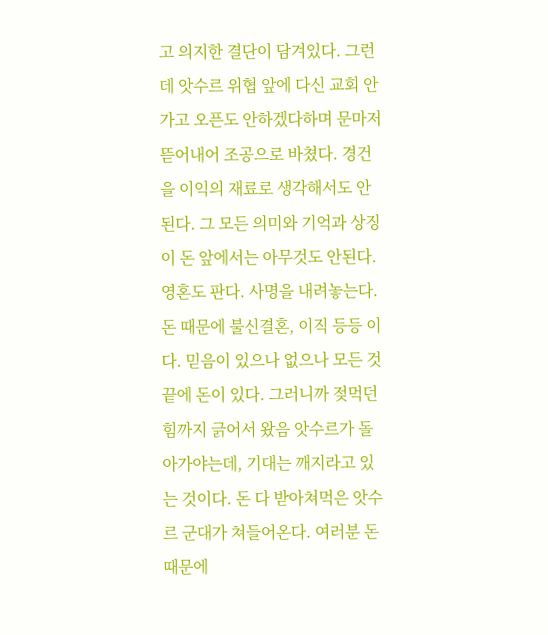고 의지한 결단이 담겨있다. 그런데 앗수르 위협 앞에 다신 교회 안가고 오픈도 안하겠다하며 문마저 뜯어내어 조공으로 바쳤다. 경건을 이익의 재료로 생각해서도 안된다. 그 모든 의미와 기억과 상징이 돈 앞에서는 아무것도 안된다. 영혼도 판다. 사명을 내려놓는다. 돈 때문에 불신결혼, 이직 등등 이다. 믿음이 있으나 없으나 모든 것 끝에 돈이 있다. 그러니까 젖먹던 힘까지 긁어서 왔음 앗수르가 돌아가야는데, 기대는 깨지라고 있는 것이다. 돈 다 받아쳐먹은 앗수르 군대가 쳐들어온다. 여러분 돈 때문에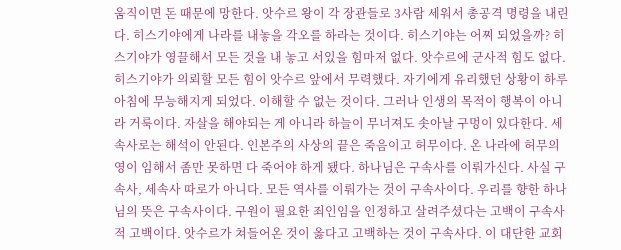움직이면 돈 때문에 망한다. 앗수르 왕이 각 장관들로 3사람 세워서 총공격 명령을 내린다. 히스기야에게 나라를 내놓을 각오를 하라는 것이다. 히스기야는 어찌 되었을까? 히스기야가 영끌해서 모든 것을 내 놓고 서있을 힘마저 없다. 앗수르에 군사적 힘도 없다. 히스기야가 의뢰할 모든 힘이 앗수르 앞에서 무력했다. 자기에게 유리했던 상황이 하루 아침에 무능해지게 되었다. 이해할 수 없는 것이다. 그러나 인생의 목적이 행복이 아니라 거룩이다. 자살을 해야되는 게 아니라 하늘이 무너져도 솟아날 구멍이 있다한다. 세속사로는 해석이 안된다. 인본주의 사상의 끝은 죽음이고 허무이다. 온 나라에 허무의 영이 임해서 좀만 못하면 다 죽어야 하게 됐다. 하나님은 구속사를 이뤄가신다. 사실 구속사, 세속사 따로가 아니다. 모든 역사를 이뤄가는 것이 구속사이다. 우리를 향한 하나님의 뜻은 구속사이다. 구원이 필요한 죄인임을 인정하고 살려주셨다는 고백이 구속사적 고백이다. 앗수르가 쳐들어온 것이 옳다고 고백하는 것이 구속사다. 이 대단한 교회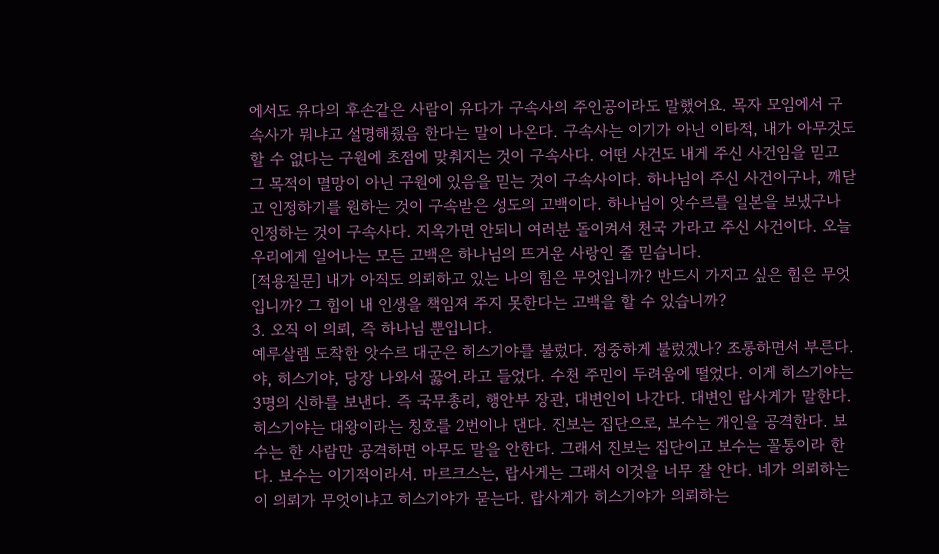에서도 유다의 후손같은 사람이 유다가 구속사의 주인공이라도 말했어요. 목자 모임에서 구속사가 뭐냐고 설명해줬음 한다는 말이 나온다. 구속사는 이기가 아닌 이타적, 내가 아무것도 할 수 없다는 구원에 초점에 맞춰지는 것이 구속사다. 어떤 사건도 내게 주신 사건임을 믿고 그 목적이 멸망이 아닌 구원에 있음을 믿는 것이 구속사이다. 하나님이 주신 사건이구나, 깨닫고 인정하기를 원하는 것이 구속받은 성도의 고백이다. 하나님이 앗수르를 일본을 보냈구나 인정하는 것이 구속사다. 지옥가면 안되니 여러분 돌이켜서 천국 가라고 주신 사건이다. 오늘 우리에게 일어나는 모든 고백은 하나님의 뜨거운 사랑인 줄 믿습니다.
[적용질문] 내가 아직도 의뢰하고 있는 나의 힘은 무엇입니까? 반드시 가지고 싶은 힘은 무엇입니까? 그 힘이 내 인생을 책임져 주지 못한다는 고백을 할 수 있습니까?
3. 오직 이 의뢰, 즉 하나님 뿐입니다.
예루살렘 도착한 앗수르 대군은 히스기야를 불렀다. 정중하게 불렀겠나? 조롱하면서 부른다. 야, 히스기야, 당장 나와서 꿇어.라고 들었다. 수천 주민이 두려움에 떨었다. 이게 히스기야는 3명의 신하를 보낸다. 즉 국무총리, 행안부 장관, 대변인이 나간다. 대변인 랍사게가 말한다. 히스기야는 대왕이라는 칭호를 2번이나 댄다. 진보는 집단으로, 보수는 개인을 공격한다. 보수는 한 사람만 공격하면 아무도 말을 안한다. 그래서 진보는 집단이고 보수는 꼴통이라 한다. 보수는 이기적이라서. 마르크스는, 랍사게는 그래서 이것을 너무 잘 안다. 네가 의뢰하는 이 의뢰가 무엇이냐고 히스기야가 묻는다. 랍사게가 히스기야가 의뢰하는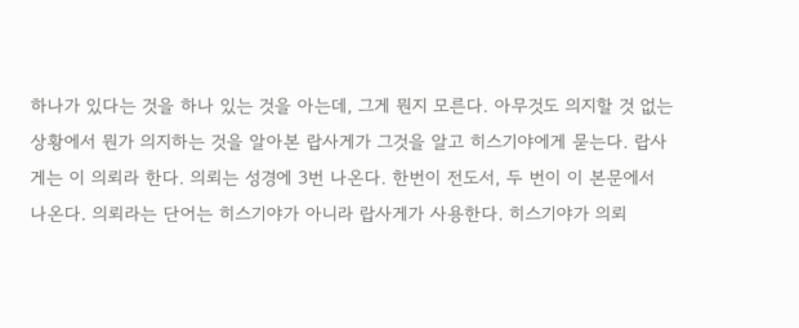하나가 있다는 것을 하나 있는 것을 아는데, 그게 뭔지 모른다. 아무것도 의지할 것 없는 상황에서 뭔가 의지하는 것을 알아본 랍사게가 그것을 알고 히스기야에게 묻는다. 랍사게는 이 의뢰라 한다. 의뢰는 성경에 3번 나온다. 한번이 전도서, 두 번이 이 본문에서 나온다. 의뢰라는 단어는 히스기야가 아니라 랍사게가 사용한다. 히스기야가 의뢰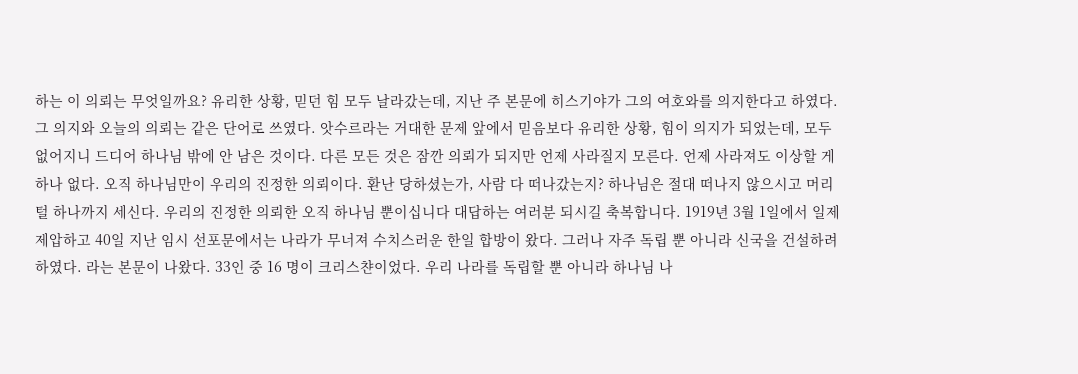하는 이 의뢰는 무엇일까요? 유리한 상황, 믿던 힘 모두 날라갔는데, 지난 주 본문에 히스기야가 그의 여호와를 의지한다고 하였다. 그 의지와 오늘의 의뢰는 같은 단어로 쓰였다. 앗수르라는 거대한 문제 앞에서 믿음보다 유리한 상황, 힘이 의지가 되었는데, 모두 없어지니 드디어 하나님 밖에 안 남은 것이다. 다른 모든 것은 잠깐 의뢰가 되지만 언제 사라질지 모른다. 언제 사라져도 이상할 게 하나 없다. 오직 하나님만이 우리의 진정한 의뢰이다. 환난 당하셨는가, 사람 다 떠나갔는지? 하나님은 절대 떠나지 않으시고 머리털 하나까지 세신다. 우리의 진정한 의뢰한 오직 하나님 뿐이십니다 대답하는 여러분 되시길 축복합니다. 1919년 3월 1일에서 일제 제압하고 40일 지난 임시 선포문에서는 나라가 무너져 수치스러운 한일 합방이 왔다. 그러나 자주 독립 뿐 아니라 신국을 건설하려 하였다. 라는 본문이 나왔다. 33인 중 16 명이 크리스챤이었다. 우리 나라를 독립할 뿐 아니라 하나님 나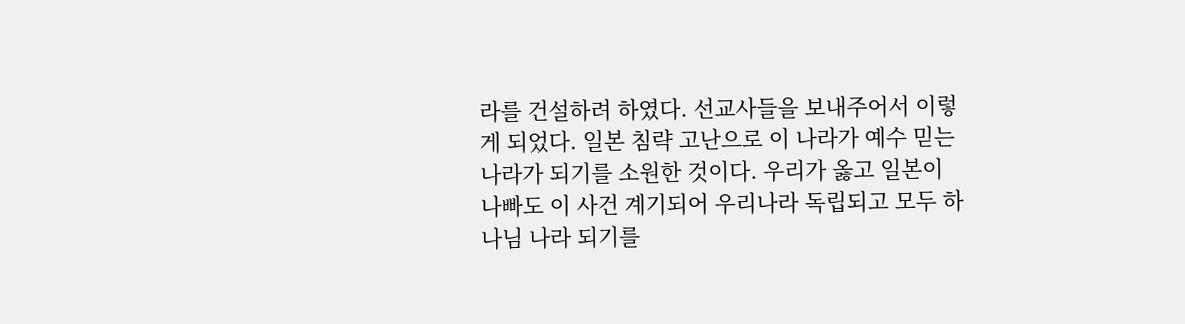라를 건설하려 하였다. 선교사들을 보내주어서 이렇게 되었다. 일본 침략 고난으로 이 나라가 예수 믿는 나라가 되기를 소원한 것이다. 우리가 옳고 일본이 나빠도 이 사건 계기되어 우리나라 독립되고 모두 하나님 나라 되기를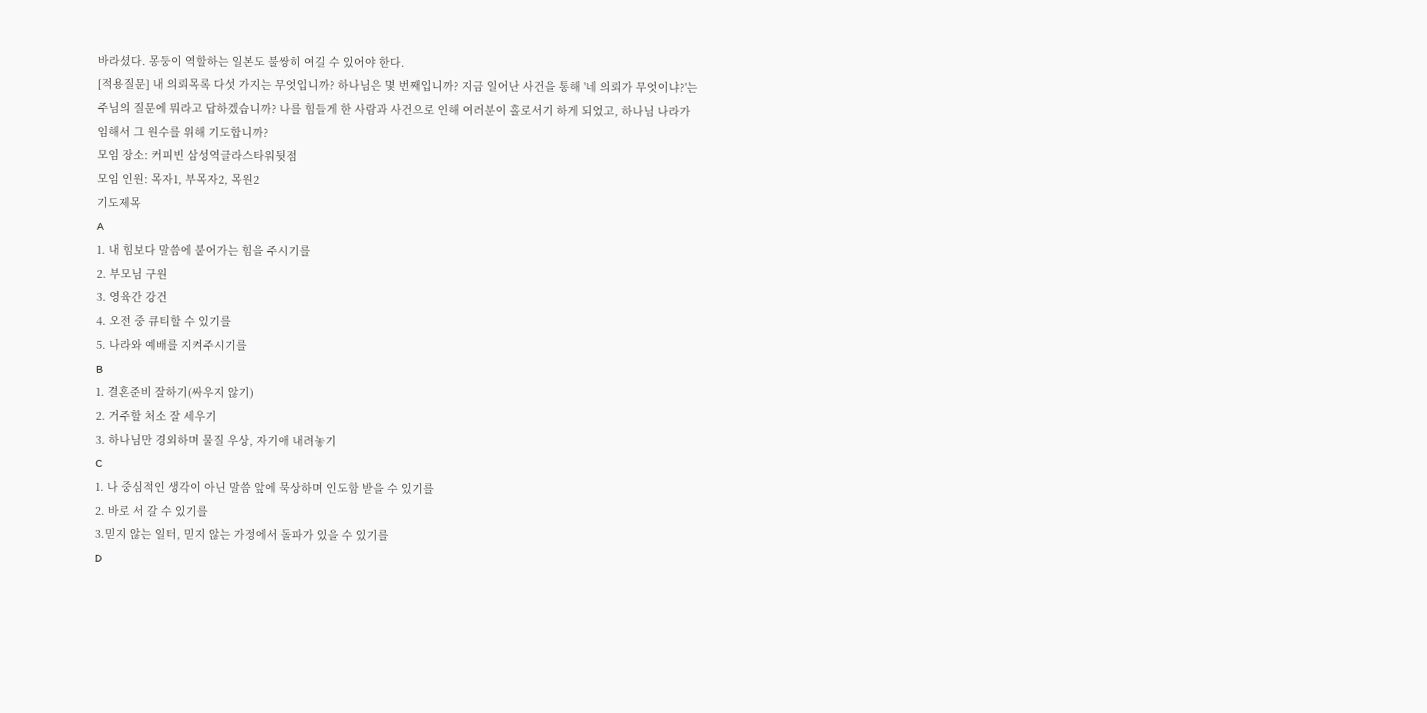바라셨다. 몽둥이 역할하는 일본도 불쌍히 여길 수 있어야 한다.
[적용질문] 내 의뢰목록 다섯 가지는 무엇입니까? 하나님은 몇 번째입니까? 지금 일어난 사건을 통해 '네 의뢰가 무엇이냐?'는 주님의 질문에 뭐라고 답하겠습니까? 나를 힘들게 한 사람과 사건으로 인해 여러분이 홀로서기 하게 되었고, 하나님 나라가 임해서 그 원수를 위해 기도합니까?
모임 장소: 커피빈 삼성역글라스타워뒷점
모임 인원: 목자1, 부목자2, 목원2
기도제목
A
1. 내 힘보다 말씀에 붙어가는 힘을 주시기를
2. 부모님 구원
3. 영육간 강건
4. 오전 중 큐티할 수 있기를
5. 나라와 예배를 지켜주시기를
B
1. 결혼준비 잘하기(싸우지 않기)
2. 거주할 처소 잘 세우기
3. 하나님만 경외하며 물질 우상, 자기애 내려놓기
C
1. 나 중심적인 생각이 아닌 말씀 앞에 묵상하며 인도함 받을 수 있기를
2. 바로 서 갈 수 있기를
3.믿지 않는 일터, 믿지 않는 가정에서 돌파가 있을 수 있기를
D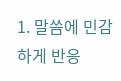1. 말씀에 민감하게 반응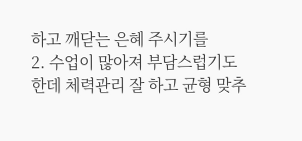하고 깨닫는 은혜 주시기를
2. 수업이 많아져 부담스럽기도한데 체력관리 잘 하고 균형 맞추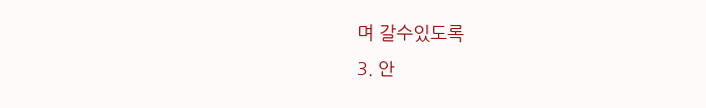며 갈수있도록
3. 안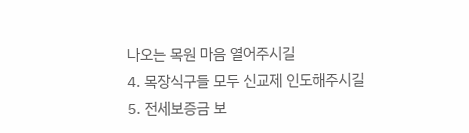나오는 목원 마음 열어주시길
4. 목장식구들 모두 신교제 인도해주시길
5. 전세보증금 보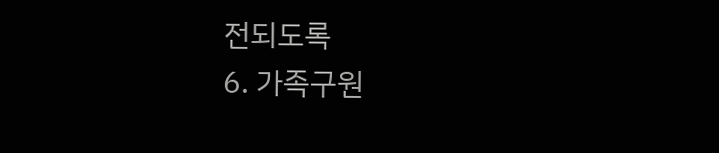전되도록
6. 가족구원